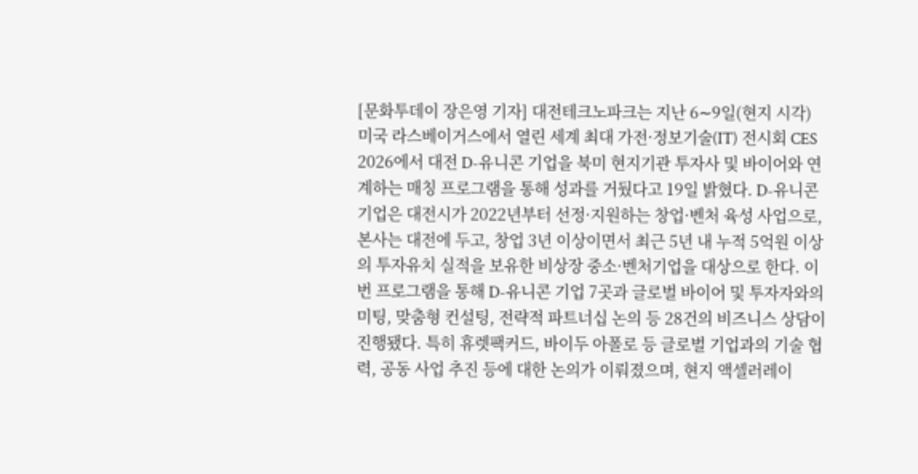[문화투데이 장은영 기자] 대전테크노파크는 지난 6∼9일(현지 시각) 미국 라스베이거스에서 열린 세계 최대 가전·정보기술(IT) 전시회 CES 2026에서 대전 D-유니콘 기업을 북미 현지기관 투자사 및 바이어와 연계하는 매칭 프로그램을 통해 성과를 거뒀다고 19일 밝혔다. D-유니콘 기업은 대전시가 2022년부터 선정·지원하는 창업·벤처 육성 사업으로, 본사는 대전에 두고, 창업 3년 이상이면서 최근 5년 내 누적 5억원 이상의 투자유치 실적을 보유한 비상장 중소·벤처기업을 대상으로 한다. 이번 프로그램을 통해 D-유니콘 기업 7곳과 글로벌 바이어 및 투자자와의 미팅, 맞춤형 컨설팅, 전략적 파트너십 논의 등 28건의 비즈니스 상담이 진행됐다. 특히 휴렛팩커드, 바이두 아폴로 등 글로벌 기업과의 기술 협력, 공동 사업 추진 등에 대한 논의가 이뤄졌으며, 현지 액셀러레이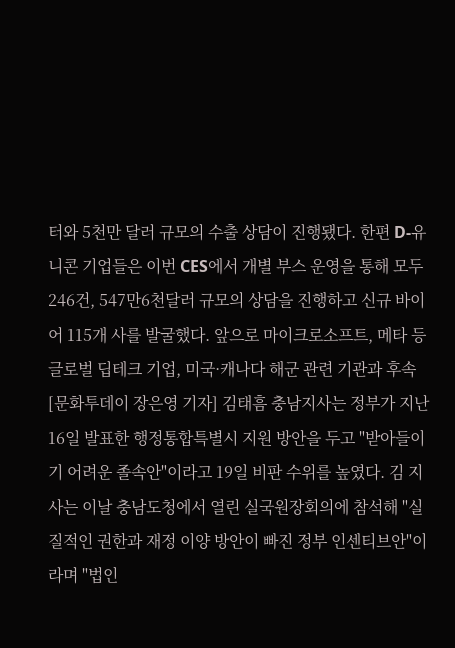터와 5천만 달러 규모의 수출 상담이 진행됐다. 한편 D-유니콘 기업들은 이번 CES에서 개별 부스 운영을 통해 모두 246건, 547만6천달러 규모의 상담을 진행하고 신규 바이어 115개 사를 발굴했다. 앞으로 마이크로소프트, 메타 등 글로벌 딥테크 기업, 미국·캐나다 해군 관련 기관과 후속
[문화투데이 장은영 기자] 김태흠 충남지사는 정부가 지난 16일 발표한 행정통합특별시 지원 방안을 두고 "받아들이기 어려운 졸속안"이라고 19일 비판 수위를 높였다. 김 지사는 이날 충남도청에서 열린 실국원장회의에 참석해 "실질적인 권한과 재정 이양 방안이 빠진 정부 인센티브안"이라며 "법인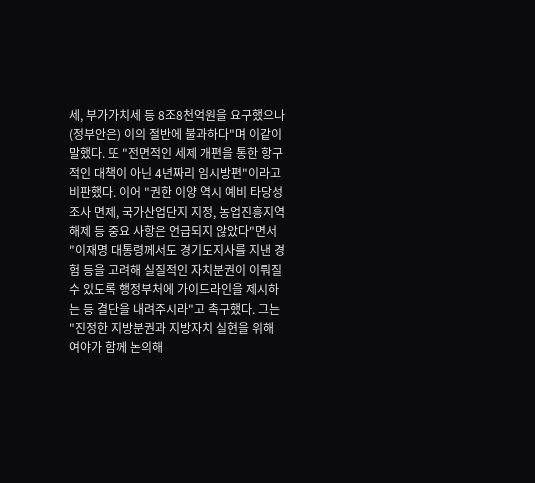세, 부가가치세 등 8조8천억원을 요구했으나 (정부안은) 이의 절반에 불과하다"며 이같이 말했다. 또 "전면적인 세제 개편을 통한 항구적인 대책이 아닌 4년짜리 임시방편"이라고 비판했다. 이어 "권한 이양 역시 예비 타당성 조사 면제, 국가산업단지 지정, 농업진흥지역 해제 등 중요 사항은 언급되지 않았다"면서 "이재명 대통령께서도 경기도지사를 지낸 경험 등을 고려해 실질적인 자치분권이 이뤄질 수 있도록 행정부처에 가이드라인을 제시하는 등 결단을 내려주시라"고 촉구했다. 그는 "진정한 지방분권과 지방자치 실현을 위해 여야가 함께 논의해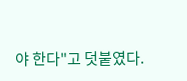야 한다"고 덧붙였다.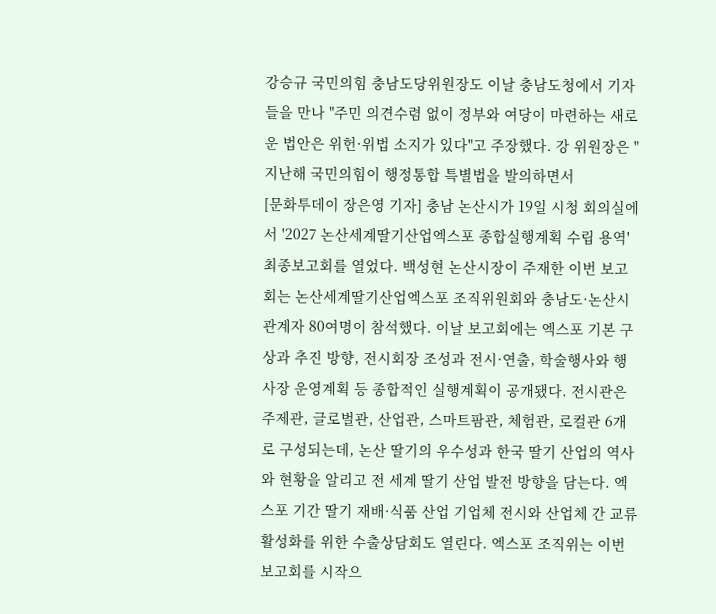강승규 국민의힘 충남도당위원장도 이날 충남도청에서 기자들을 만나 "주민 의견수렴 없이 정부와 여당이 마련하는 새로운 법안은 위헌·위법 소지가 있다"고 주장했다. 강 위원장은 "지난해 국민의힘이 행정통합 특별법을 발의하면서
[문화투데이 장은영 기자] 충남 논산시가 19일 시청 회의실에서 '2027 논산세계딸기산업엑스포 종합실행계획 수립 용역' 최종보고회를 열었다. 백성현 논산시장이 주재한 이번 보고회는 논산세계딸기산업엑스포 조직위원회와 충남도·논산시 관계자 80여명이 참석했다. 이날 보고회에는 엑스포 기본 구상과 추진 방향, 전시회장 조성과 전시·연출, 학술행사와 행사장 운영계획 등 종합적인 실행계획이 공개됐다. 전시관은 주제관, 글로벌관, 산업관, 스마트팜관, 체험관, 로컬관 6개로 구성되는데, 논산 딸기의 우수성과 한국 딸기 산업의 역사와 현황을 알리고 전 세계 딸기 산업 발전 방향을 담는다. 엑스포 기간 딸기 재배·식품 산업 기업체 전시와 산업체 간 교류 활성화를 위한 수출상담회도 열린다. 엑스포 조직위는 이번 보고회를 시작으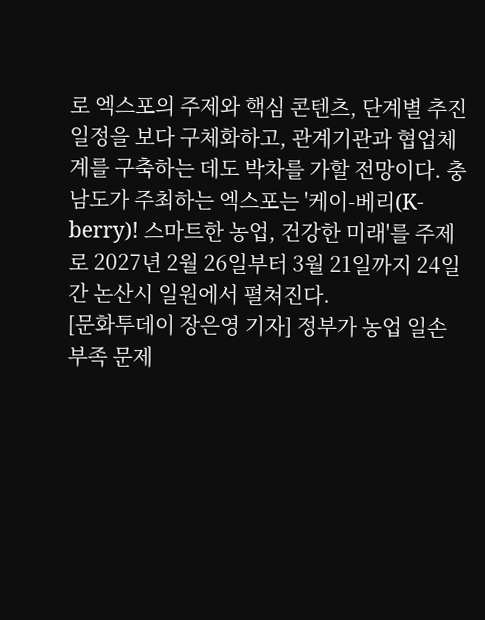로 엑스포의 주제와 핵심 콘텐츠, 단계별 추진 일정을 보다 구체화하고, 관계기관과 협업체계를 구축하는 데도 박차를 가할 전망이다. 충남도가 주최하는 엑스포는 '케이-베리(K-berry)! 스마트한 농업, 건강한 미래'를 주제로 2027년 2월 26일부터 3월 21일까지 24일간 논산시 일원에서 펼쳐진다.
[문화투데이 장은영 기자] 정부가 농업 일손 부족 문제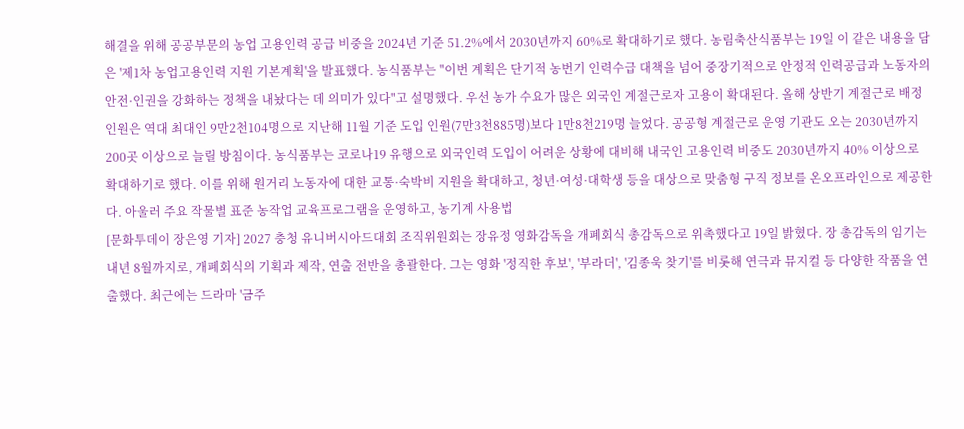해결을 위해 공공부문의 농업 고용인력 공급 비중을 2024년 기준 51.2%에서 2030년까지 60%로 확대하기로 했다. 농림축산식품부는 19일 이 같은 내용을 담은 '제1차 농업고용인력 지원 기본계획'을 발표했다. 농식품부는 "이번 계획은 단기적 농번기 인력수급 대책을 넘어 중장기적으로 안정적 인력공급과 노동자의 안전·인권을 강화하는 정책을 내놨다는 데 의미가 있다"고 설명했다. 우선 농가 수요가 많은 외국인 계절근로자 고용이 확대된다. 올해 상반기 계절근로 배정 인원은 역대 최대인 9만2천104명으로 지난해 11월 기준 도입 인원(7만3천885명)보다 1만8천219명 늘었다. 공공형 계절근로 운영 기관도 오는 2030년까지 200곳 이상으로 늘릴 방침이다. 농식품부는 코로나19 유행으로 외국인력 도입이 어려운 상황에 대비해 내국인 고용인력 비중도 2030년까지 40% 이상으로 확대하기로 했다. 이를 위해 원거리 노동자에 대한 교통·숙박비 지원을 확대하고, 청년·여성·대학생 등을 대상으로 맞춤형 구직 정보를 온오프라인으로 제공한다. 아울러 주요 작물별 표준 농작업 교육프로그램을 운영하고, 농기계 사용법
[문화투데이 장은영 기자] 2027 충청 유니버시아드대회 조직위원회는 장유정 영화감독을 개폐회식 총감독으로 위촉했다고 19일 밝혔다. 장 총감독의 임기는 내년 8월까지로, 개폐회식의 기획과 제작, 연출 전반을 총괄한다. 그는 영화 '정직한 후보', '부라더', '김종욱 찾기'를 비롯해 연극과 뮤지컬 등 다양한 작품을 연출했다. 최근에는 드라마 '금주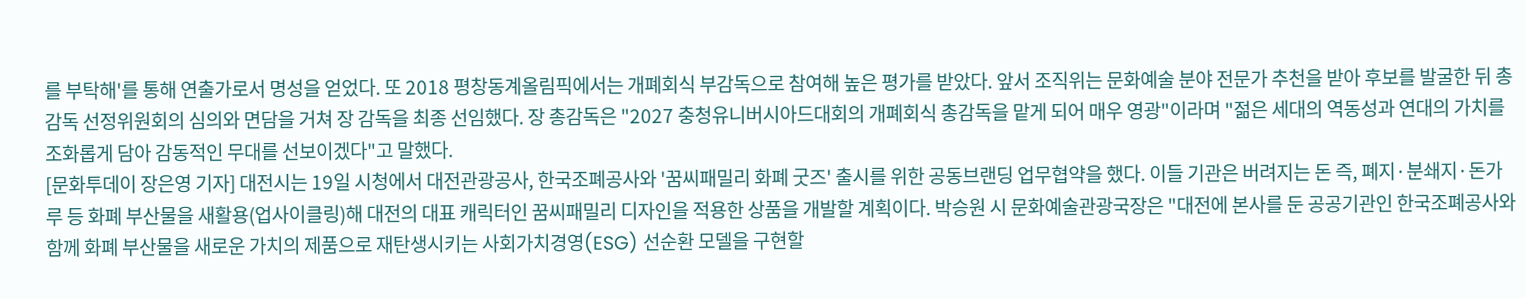를 부탁해'를 통해 연출가로서 명성을 얻었다. 또 2018 평창동계올림픽에서는 개폐회식 부감독으로 참여해 높은 평가를 받았다. 앞서 조직위는 문화예술 분야 전문가 추천을 받아 후보를 발굴한 뒤 총감독 선정위원회의 심의와 면담을 거쳐 장 감독을 최종 선임했다. 장 총감독은 "2027 충청유니버시아드대회의 개폐회식 총감독을 맡게 되어 매우 영광"이라며 "젊은 세대의 역동성과 연대의 가치를 조화롭게 담아 감동적인 무대를 선보이겠다"고 말했다.
[문화투데이 장은영 기자] 대전시는 19일 시청에서 대전관광공사, 한국조폐공사와 '꿈씨패밀리 화폐 굿즈' 출시를 위한 공동브랜딩 업무협약을 했다. 이들 기관은 버려지는 돈 즉, 폐지·분쇄지·돈가루 등 화폐 부산물을 새활용(업사이클링)해 대전의 대표 캐릭터인 꿈씨패밀리 디자인을 적용한 상품을 개발할 계획이다. 박승원 시 문화예술관광국장은 "대전에 본사를 둔 공공기관인 한국조폐공사와 함께 화폐 부산물을 새로운 가치의 제품으로 재탄생시키는 사회가치경영(ESG) 선순환 모델을 구현할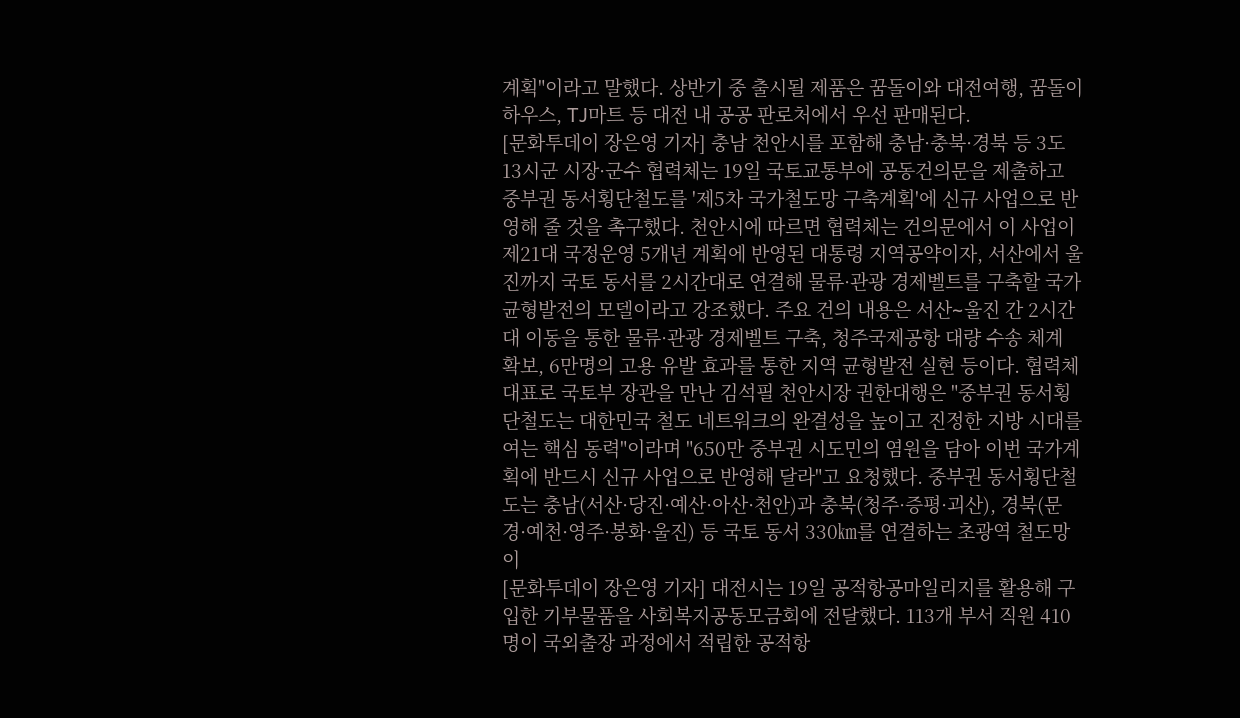계획"이라고 말했다. 상반기 중 출시될 제품은 꿈돌이와 대전여행, 꿈돌이 하우스, TJ마트 등 대전 내 공공 판로처에서 우선 판매된다.
[문화투데이 장은영 기자] 충남 천안시를 포함해 충남·충북·경북 등 3도 13시군 시장·군수 협력체는 19일 국토교통부에 공동건의문을 제출하고 중부권 동서횡단철도를 '제5차 국가철도망 구축계획'에 신규 사업으로 반영해 줄 것을 촉구했다. 천안시에 따르면 협력체는 건의문에서 이 사업이 제21대 국정운영 5개년 계획에 반영된 대통령 지역공약이자, 서산에서 울진까지 국토 동서를 2시간대로 연결해 물류·관광 경제벨트를 구축할 국가 균형발전의 모델이라고 강조했다. 주요 건의 내용은 서산∼울진 간 2시간대 이동을 통한 물류·관광 경제벨트 구축, 청주국제공항 대량 수송 체계 확보, 6만명의 고용 유발 효과를 통한 지역 균형발전 실현 등이다. 협력체 대표로 국토부 장관을 만난 김석필 천안시장 권한대행은 "중부권 동서횡단철도는 대한민국 철도 네트워크의 완결성을 높이고 진정한 지방 시대를 여는 핵심 동력"이라며 "650만 중부권 시도민의 염원을 담아 이번 국가계획에 반드시 신규 사업으로 반영해 달라"고 요청했다. 중부권 동서횡단철도는 충남(서산·당진·예산·아산·천안)과 충북(청주·증평·괴산), 경북(문경·예천·영주·봉화·울진) 등 국토 동서 330㎞를 연결하는 초광역 철도망이
[문화투데이 장은영 기자] 대전시는 19일 공적항공마일리지를 활용해 구입한 기부물품을 사회복지공동모금회에 전달했다. 113개 부서 직원 410명이 국외출장 과정에서 적립한 공적항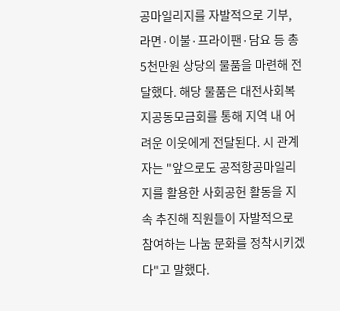공마일리지를 자발적으로 기부, 라면·이불·프라이팬·담요 등 총 5천만원 상당의 물품을 마련해 전달했다. 해당 물품은 대전사회복지공동모금회를 통해 지역 내 어려운 이웃에게 전달된다. 시 관계자는 "앞으로도 공적항공마일리지를 활용한 사회공헌 활동을 지속 추진해 직원들이 자발적으로 참여하는 나눔 문화를 정착시키겠다"고 말했다.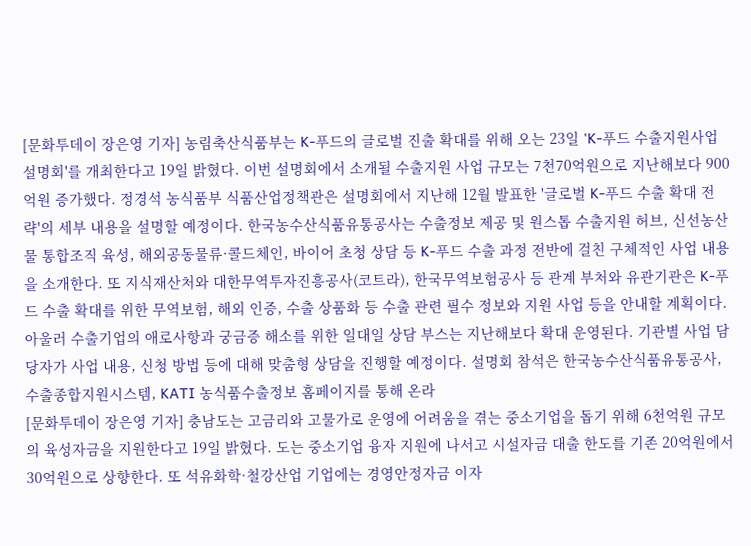[문화투데이 장은영 기자] 농림축산식품부는 K-푸드의 글로벌 진출 확대를 위해 오는 23일 'K-푸드 수출지원사업 설명회'를 개최한다고 19일 밝혔다. 이번 설명회에서 소개될 수출지원 사업 규모는 7천70억원으로 지난해보다 900억원 증가했다. 정경석 농식품부 식품산업정책관은 설명회에서 지난해 12월 발표한 '글로벌 K-푸드 수출 확대 전략'의 세부 내용을 설명할 예정이다. 한국농수산식품유통공사는 수출정보 제공 및 원스톱 수출지원 허브, 신선농산물 통합조직 육성, 해외공동물류·콜드체인, 바이어 초청 상담 등 K-푸드 수출 과정 전반에 걸친 구체적인 사업 내용을 소개한다. 또 지식재산처와 대한무역투자진흥공사(코트라), 한국무역보험공사 등 관계 부처와 유관기관은 K-푸드 수출 확대를 위한 무역보험, 해외 인증, 수출 상품화 등 수출 관련 필수 정보와 지원 사업 등을 안내할 계획이다. 아울러 수출기업의 애로사항과 궁금증 해소를 위한 일대일 상담 부스는 지난해보다 확대 운영된다. 기관별 사업 담당자가 사업 내용, 신청 방법 등에 대해 맞춤형 상담을 진행할 예정이다. 설명회 참석은 한국농수산식품유통공사, 수출종합지원시스템, KATI 농식품수출정보 홈페이지를 통해 온라
[문화투데이 장은영 기자] 충남도는 고금리와 고물가로 운영에 어려움을 겪는 중소기업을 돕기 위해 6천억원 규모의 육성자금을 지원한다고 19일 밝혔다. 도는 중소기업 융자 지원에 나서고 시설자금 대출 한도를 기존 20억원에서 30억원으로 상향한다. 또 석유화학·철강산업 기업에는 경영안정자금 이자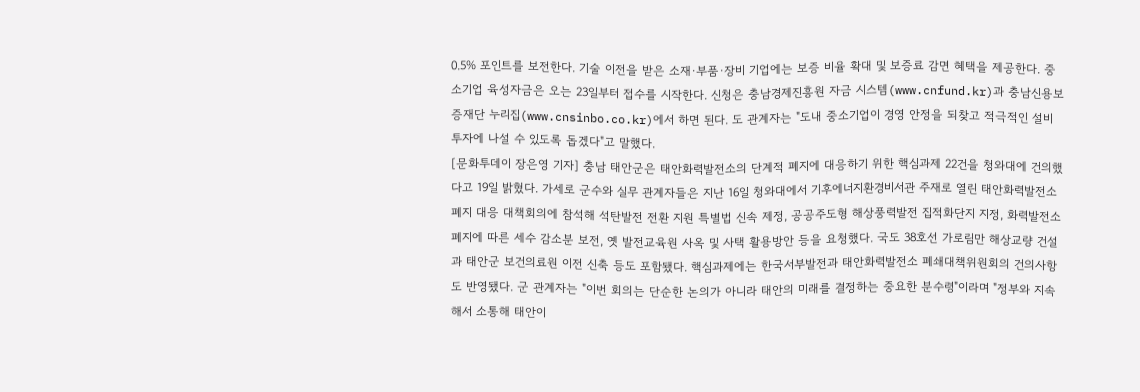0.5% 포인트를 보전한다. 기술 이전을 받은 소재·부품·장비 기업에는 보증 비율 확대 및 보증료 감면 혜택을 제공한다. 중소기업 육성자금은 오는 23일부터 접수를 시작한다. 신청은 충남경제진흥원 자금 시스템(www.cnfund.kr)과 충남신용보증재단 누리집(www.cnsinbo.co.kr)에서 하면 된다. 도 관계자는 "도내 중소기업이 경영 안정을 되찾고 적극적인 설비 투자에 나설 수 있도록 돕겠다"고 말했다.
[문화투데이 장은영 기자] 충남 태안군은 태안화력발전소의 단계적 폐지에 대응하기 위한 핵심과제 22건을 청와대에 건의했다고 19일 밝혔다. 가세로 군수와 실무 관계자들은 지난 16일 청와대에서 기후에너지환경비서관 주재로 열린 태안화력발전소 폐지 대응 대책회의에 참석해 석탄발전 전환 지원 특별법 신속 제정, 공공주도형 해상풍력발전 집적화단지 지정, 화력발전소 폐지에 따른 세수 감소분 보전, 옛 발전교육원 사옥 및 사택 활용방안 등을 요청했다. 국도 38호선 가로림만 해상교량 건설과 태안군 보건의료원 이전 신축 등도 포함됐다. 핵심과제에는 한국서부발전과 태안화력발전소 폐쇄대책위원회의 건의사항도 반영됐다. 군 관계자는 "이번 회의는 단순한 논의가 아니라 태안의 미래를 결정하는 중요한 분수령"이라며 "정부와 지속해서 소통해 태안이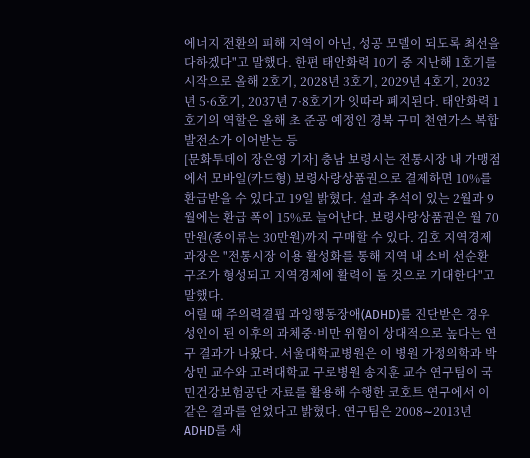에너지 전환의 피해 지역이 아닌, 성공 모델이 되도록 최선을 다하겠다"고 말했다. 한편 태안화력 10기 중 지난해 1호기를 시작으로 올해 2호기, 2028년 3호기, 2029년 4호기, 2032년 5·6호기, 2037년 7·8호기가 잇따라 폐지된다. 태안화력 1호기의 역할은 올해 초 준공 예정인 경북 구미 천연가스 복합발전소가 이어받는 등
[문화투데이 장은영 기자] 충남 보령시는 전통시장 내 가맹점에서 모바일(카드형) 보령사랑상품권으로 결제하면 10%를 환급받을 수 있다고 19일 밝혔다. 설과 추석이 있는 2월과 9월에는 환급 폭이 15%로 늘어난다. 보령사랑상품권은 월 70만원(종이류는 30만원)까지 구매할 수 있다. 김호 지역경제과장은 "전통시장 이용 활성화를 통해 지역 내 소비 선순환 구조가 형성되고 지역경제에 활력이 돌 것으로 기대한다"고 말했다.
어릴 때 주의력결핍 과잉행동장애(ADHD)를 진단받은 경우 성인이 된 이후의 과체중·비만 위험이 상대적으로 높다는 연구 결과가 나왔다. 서울대학교병원은 이 병원 가정의학과 박상민 교수와 고려대학교 구로병원 송지훈 교수 연구팀이 국민건강보험공단 자료를 활용해 수행한 코호트 연구에서 이 같은 결과를 얻었다고 밝혔다. 연구팀은 2008∼2013년 ADHD를 새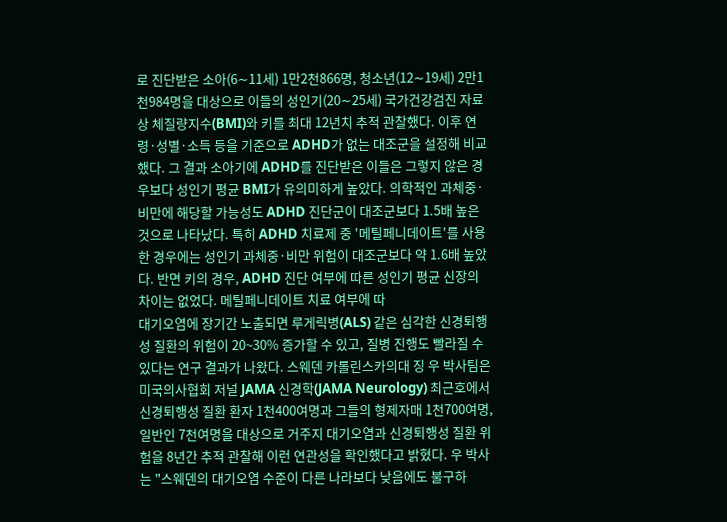로 진단받은 소아(6∼11세) 1만2천866명, 청소년(12∼19세) 2만1천984명을 대상으로 이들의 성인기(20∼25세) 국가건강검진 자료상 체질량지수(BMI)와 키를 최대 12년치 추적 관찰했다. 이후 연령·성별·소득 등을 기준으로 ADHD가 없는 대조군을 설정해 비교했다. 그 결과 소아기에 ADHD를 진단받은 이들은 그렇지 않은 경우보다 성인기 평균 BMI가 유의미하게 높았다. 의학적인 과체중·비만에 해당할 가능성도 ADHD 진단군이 대조군보다 1.5배 높은 것으로 나타났다. 특히 ADHD 치료제 중 '메틸페니데이트'를 사용한 경우에는 성인기 과체중·비만 위험이 대조군보다 약 1.6배 높았다. 반면 키의 경우, ADHD 진단 여부에 따른 성인기 평균 신장의 차이는 없었다. 메틸페니데이트 치료 여부에 따
대기오염에 장기간 노출되면 루게릭병(ALS) 같은 심각한 신경퇴행성 질환의 위험이 20~30% 증가할 수 있고, 질병 진행도 빨라질 수 있다는 연구 결과가 나왔다. 스웨덴 카롤린스카의대 징 우 박사팀은 미국의사협회 저널 JAMA 신경학(JAMA Neurology) 최근호에서 신경퇴행성 질환 환자 1천400여명과 그들의 형제자매 1천700여명, 일반인 7천여명을 대상으로 거주지 대기오염과 신경퇴행성 질환 위험을 8년간 추적 관찰해 이런 연관성을 확인했다고 밝혔다. 우 박사는 "스웨덴의 대기오염 수준이 다른 나라보다 낮음에도 불구하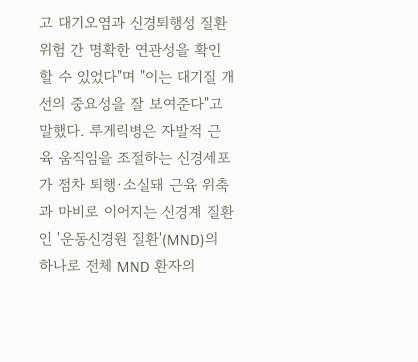고 대기오염과 신경퇴행성 질환 위험 간 명확한 연관성을 확인할 수 있었다"며 "이는 대기질 개선의 중요성을 잘 보여준다"고 말했다. 루게릭병은 자발적 근육 움직임을 조절하는 신경세포가 점차 퇴행·소실돼 근육 위축과 마비로 이어지는 신경계 질환인 '운동신경원 질환'(MND)의 하나로 전체 MND 환자의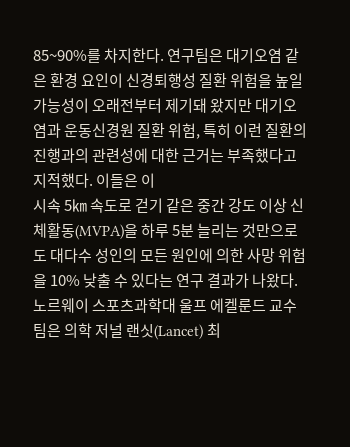85~90%를 차지한다. 연구팀은 대기오염 같은 환경 요인이 신경퇴행성 질환 위험을 높일 가능성이 오래전부터 제기돼 왔지만 대기오염과 운동신경원 질환 위험, 특히 이런 질환의 진행과의 관련성에 대한 근거는 부족했다고 지적했다. 이들은 이
시속 5㎞ 속도로 걷기 같은 중간 강도 이상 신체활동(MVPA)을 하루 5분 늘리는 것만으로도 대다수 성인의 모든 원인에 의한 사망 위험을 10% 낮출 수 있다는 연구 결과가 나왔다. 노르웨이 스포츠과학대 울프 에켈룬드 교수팀은 의학 저널 랜싯(Lancet) 최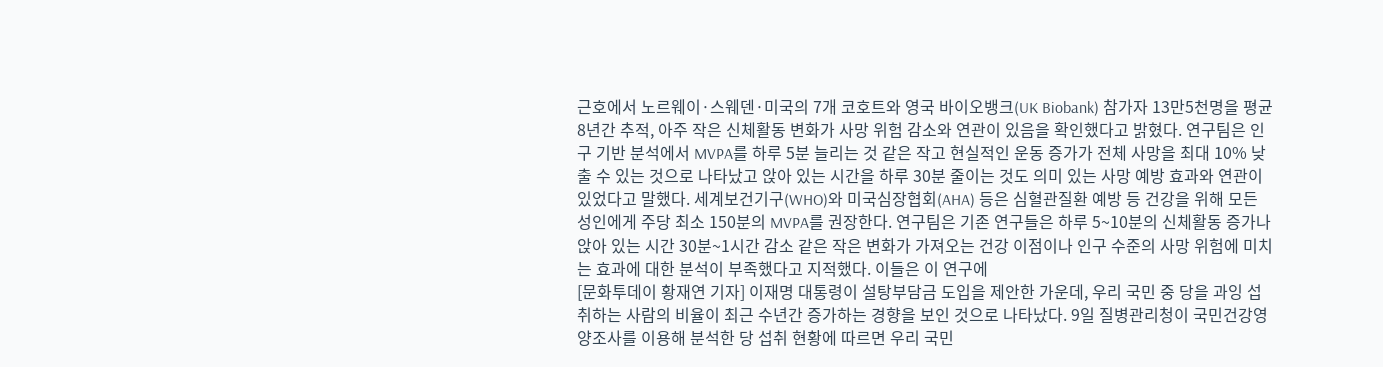근호에서 노르웨이·스웨덴·미국의 7개 코호트와 영국 바이오뱅크(UK Biobank) 참가자 13만5천명을 평균 8년간 추적, 아주 작은 신체활동 변화가 사망 위험 감소와 연관이 있음을 확인했다고 밝혔다. 연구팀은 인구 기반 분석에서 MVPA를 하루 5분 늘리는 것 같은 작고 현실적인 운동 증가가 전체 사망을 최대 10% 낮출 수 있는 것으로 나타났고 앉아 있는 시간을 하루 30분 줄이는 것도 의미 있는 사망 예방 효과와 연관이 있었다고 말했다. 세계보건기구(WHO)와 미국심장협회(AHA) 등은 심혈관질환 예방 등 건강을 위해 모든 성인에게 주당 최소 150분의 MVPA를 권장한다. 연구팀은 기존 연구들은 하루 5~10분의 신체활동 증가나 앉아 있는 시간 30분~1시간 감소 같은 작은 변화가 가져오는 건강 이점이나 인구 수준의 사망 위험에 미치는 효과에 대한 분석이 부족했다고 지적했다. 이들은 이 연구에
[문화투데이 황재연 기자] 이재명 대통령이 설탕부담금 도입을 제안한 가운데, 우리 국민 중 당을 과잉 섭취하는 사람의 비율이 최근 수년간 증가하는 경향을 보인 것으로 나타났다. 9일 질병관리청이 국민건강영양조사를 이용해 분석한 당 섭취 현황에 따르면 우리 국민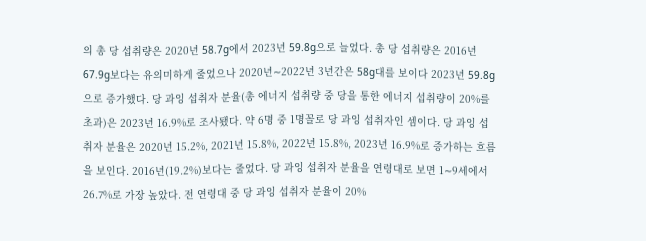의 총 당 섭취량은 2020년 58.7g에서 2023년 59.8g으로 늘었다. 총 당 섭취량은 2016년 67.9g보다는 유의미하게 줄었으나 2020년∼2022년 3년간은 58g대를 보이다 2023년 59.8g으로 증가했다. 당 과잉 섭취자 분율(총 에너지 섭취량 중 당을 통한 에너지 섭취량이 20%를 초과)은 2023년 16.9%로 조사됐다. 약 6명 중 1명꼴로 당 과잉 섭취자인 셈이다. 당 과잉 섭취자 분율은 2020년 15.2%, 2021년 15.8%, 2022년 15.8%, 2023년 16.9%로 증가하는 흐름을 보인다. 2016년(19.2%)보다는 줄었다. 당 과잉 섭취자 분율을 연령대로 보면 1∼9세에서 26.7%로 가장 높았다. 전 연령대 중 당 과잉 섭취자 분율이 20%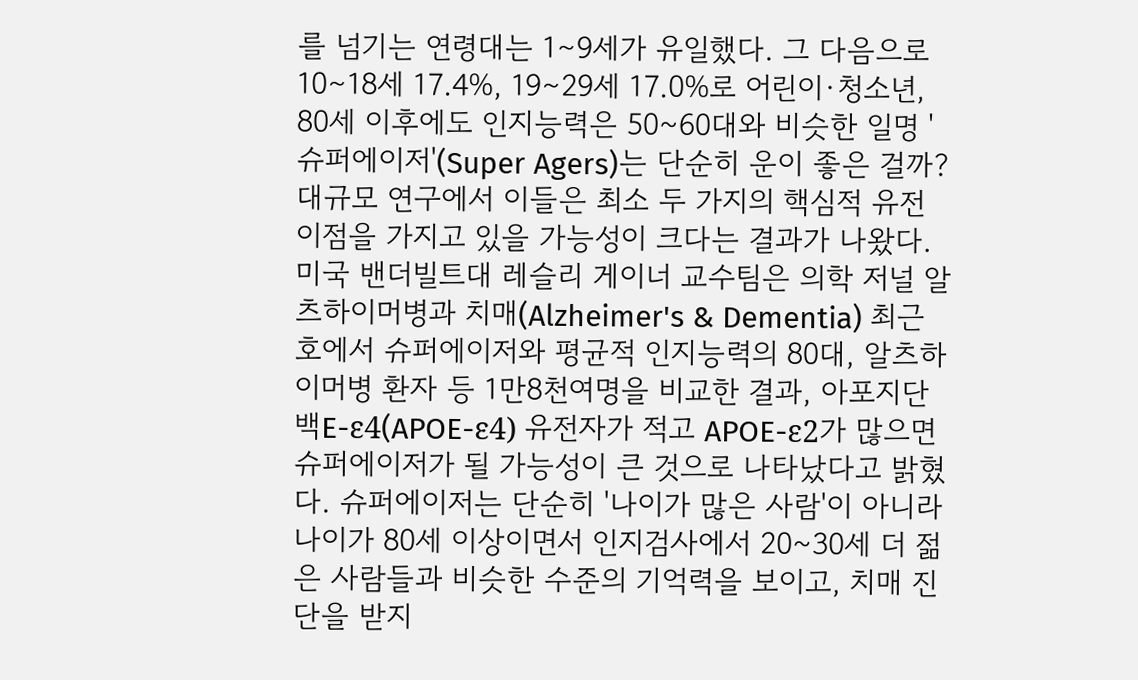를 넘기는 연령대는 1∼9세가 유일했다. 그 다음으로 10∼18세 17.4%, 19∼29세 17.0%로 어린이·청소년,
80세 이후에도 인지능력은 50~60대와 비슷한 일명 '슈퍼에이저'(Super Agers)는 단순히 운이 좋은 걸까? 대규모 연구에서 이들은 최소 두 가지의 핵심적 유전 이점을 가지고 있을 가능성이 크다는 결과가 나왔다. 미국 밴더빌트대 레슬리 게이너 교수팀은 의학 저널 알츠하이머병과 치매(Alzheimer's & Dementia) 최근호에서 슈퍼에이저와 평균적 인지능력의 80대, 알츠하이머병 환자 등 1만8천여명을 비교한 결과, 아포지단백E-ε4(APOE-ε4) 유전자가 적고 APOE-ε2가 많으면 슈퍼에이저가 될 가능성이 큰 것으로 나타났다고 밝혔다. 슈퍼에이저는 단순히 '나이가 많은 사람'이 아니라 나이가 80세 이상이면서 인지검사에서 20~30세 더 젊은 사람들과 비슷한 수준의 기억력을 보이고, 치매 진단을 받지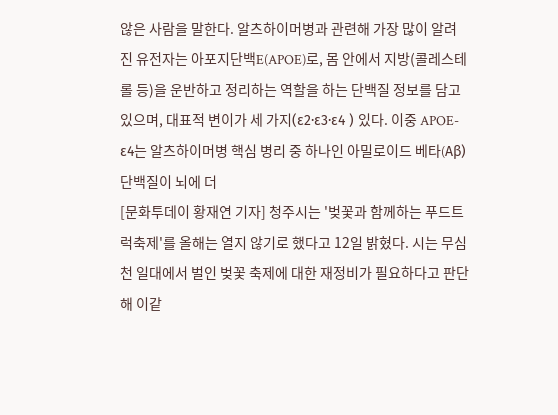않은 사람을 말한다. 알츠하이머병과 관련해 가장 많이 알려진 유전자는 아포지단백E(APOE)로, 몸 안에서 지방(콜레스테롤 등)을 운반하고 정리하는 역할을 하는 단백질 정보를 담고 있으며, 대표적 변이가 세 가지(ε2·ε3·ε4 ) 있다. 이중 APOE-ε4는 알츠하이머병 핵심 병리 중 하나인 아밀로이드 베타(Aβ) 단백질이 뇌에 더
[문화투데이 황재연 기자] 청주시는 '벚꽃과 함께하는 푸드트럭축제'를 올해는 열지 않기로 했다고 12일 밝혔다. 시는 무심천 일대에서 벌인 벚꽃 축제에 대한 재정비가 필요하다고 판단해 이같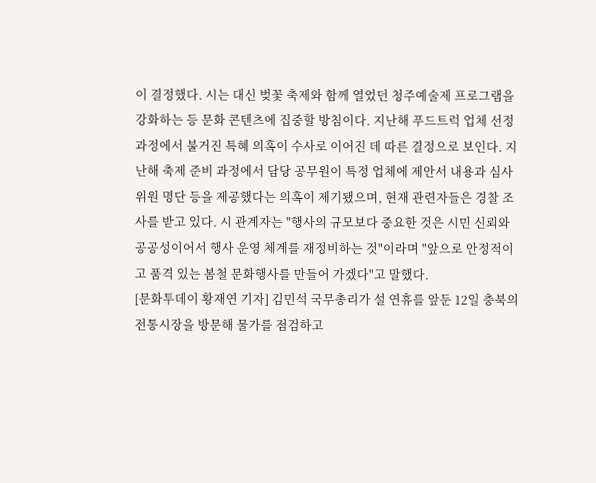이 결정했다. 시는 대신 벚꽃 축제와 함께 열었던 청주예술제 프로그램을 강화하는 등 문화 콘텐츠에 집중할 방침이다. 지난해 푸드트럭 업체 선정 과정에서 불거진 특혜 의혹이 수사로 이어진 데 따른 결정으로 보인다. 지난해 축제 준비 과정에서 담당 공무원이 특정 업체에 제안서 내용과 심사위원 명단 등을 제공했다는 의혹이 제기됐으며, 현재 관련자들은 경찰 조사를 받고 있다. 시 관계자는 "행사의 규모보다 중요한 것은 시민 신뢰와 공공성이어서 행사 운영 체계를 재정비하는 것"이라며 "앞으로 안정적이고 품격 있는 봄철 문화행사를 만들어 가겠다"고 말했다.
[문화투데이 황재연 기자] 김민석 국무총리가 설 연휴를 앞둔 12일 충북의 전통시장을 방문해 물가를 점검하고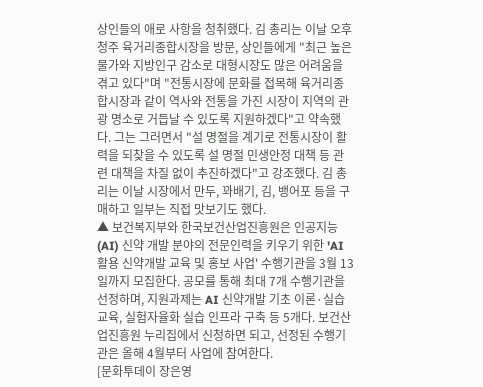상인들의 애로 사항을 청취했다. 김 총리는 이날 오후 청주 육거리종합시장을 방문, 상인들에게 "최근 높은 물가와 지방인구 감소로 대형시장도 많은 어려움을 겪고 있다"며 "전통시장에 문화를 접목해 육거리종합시장과 같이 역사와 전통을 가진 시장이 지역의 관광 명소로 거듭날 수 있도록 지원하겠다"고 약속했다. 그는 그러면서 "설 명절을 계기로 전통시장이 활력을 되찾을 수 있도록 설 명절 민생안정 대책 등 관련 대책을 차질 없이 추진하겠다"고 강조했다. 김 총리는 이날 시장에서 만두, 꽈배기, 김, 뱅어포 등을 구매하고 일부는 직접 맛보기도 했다.
▲ 보건복지부와 한국보건산업진흥원은 인공지능(AI) 신약 개발 분야의 전문인력을 키우기 위한 'AI 활용 신약개발 교육 및 홍보 사업' 수행기관을 3월 13일까지 모집한다. 공모를 통해 최대 7개 수행기관을 선정하며, 지원과제는 AI 신약개발 기초 이론·실습 교육, 실험자율화 실습 인프라 구축 등 5개다. 보건산업진흥원 누리집에서 신청하면 되고, 선정된 수행기관은 올해 4월부터 사업에 참여한다.
[문화투데이 장은영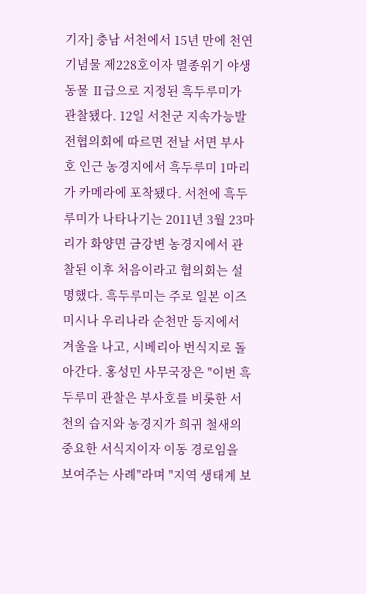기자] 충남 서천에서 15년 만에 천연기념물 제228호이자 멸종위기 야생동물 Ⅱ급으로 지정된 흑두루미가 관찰됐다. 12일 서천군 지속가능발전협의회에 따르면 전날 서면 부사호 인근 농경지에서 흑두루미 1마리가 카메라에 포착됐다. 서천에 흑두루미가 나타나기는 2011년 3월 23마리가 화양면 금강변 농경지에서 관찰된 이후 처음이라고 협의회는 설명했다. 흑두루미는 주로 일본 이즈미시나 우리나라 순천만 등지에서 겨울을 나고, 시베리아 번식지로 돌아간다. 홍성민 사무국장은 "이번 흑두루미 관찰은 부사호를 비롯한 서천의 습지와 농경지가 희귀 철새의 중요한 서식지이자 이동 경로임을 보여주는 사례"라며 "지역 생태계 보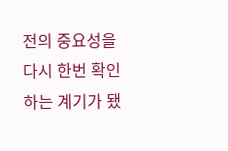전의 중요성을 다시 한번 확인하는 계기가 됐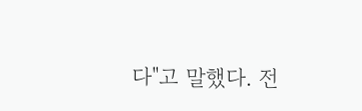다"고 말했다. 전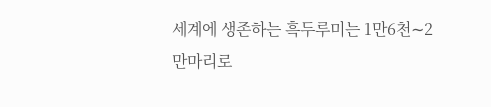세계에 생존하는 흑두루미는 1만6천∼2만마리로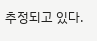추정되고 있다.